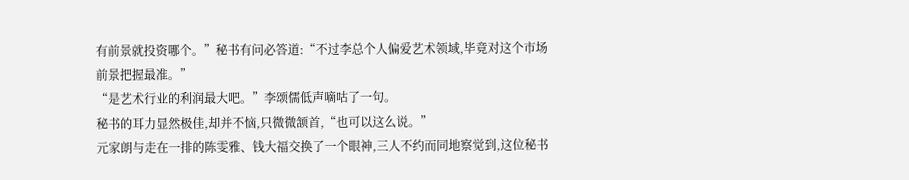有前景就投资哪个。”秘书有问必答道:“不过李总个人偏爱艺术领域,毕竟对这个市场前景把握最准。”
“是艺术行业的利润最大吧。”李颂儒低声嘀咕了一句。
秘书的耳力显然极佳,却并不恼,只微微颔首,“也可以这么说。”
元家朗与走在一排的陈雯雅、钱大福交换了一个眼神,三人不约而同地察觉到,这位秘书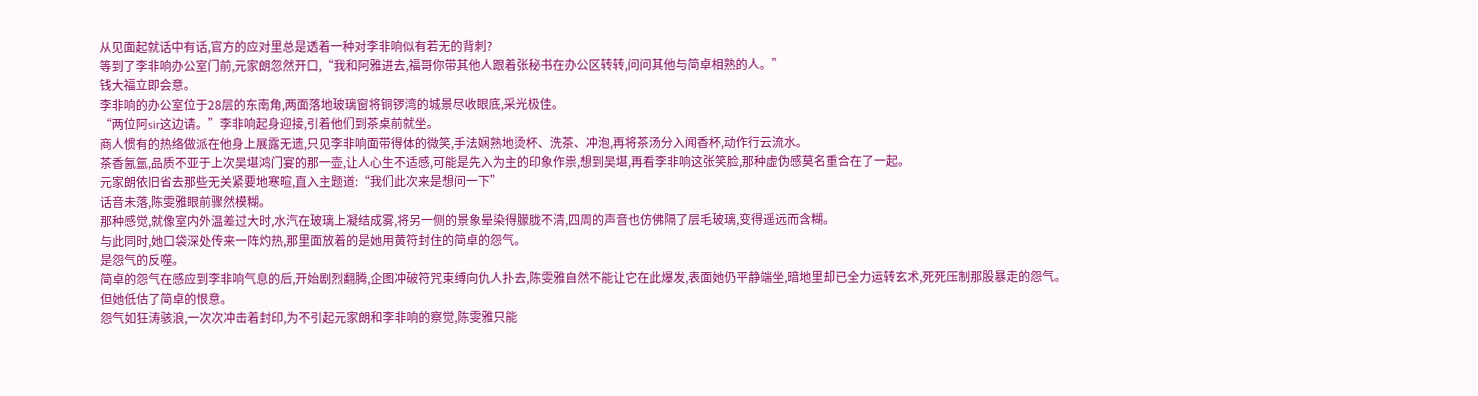从见面起就话中有话,官方的应对里总是透着一种对李非响似有若无的背刺?
等到了李非响办公室门前,元家朗忽然开口,“我和阿雅进去,福哥你带其他人跟着张秘书在办公区转转,问问其他与简卓相熟的人。”
钱大福立即会意。
李非响的办公室位于28层的东南角,两面落地玻璃窗将铜锣湾的城景尽收眼底,采光极佳。
“两位阿sir这边请。”李非响起身迎接,引着他们到茶桌前就坐。
商人惯有的热络做派在他身上展露无遗,只见李非响面带得体的微笑,手法娴熟地烫杯、洗茶、冲泡,再将茶汤分入闻香杯,动作行云流水。
茶香氤氲,品质不亚于上次吴堪鸿门宴的那一壶,让人心生不适感,可能是先入为主的印象作祟,想到吴堪,再看李非响这张笑脸,那种虚伪感莫名重合在了一起。
元家朗依旧省去那些无关紧要地寒暄,直入主题道:“我们此次来是想问一下”
话音未落,陈雯雅眼前骤然模糊。
那种感觉,就像室内外温差过大时,水汽在玻璃上凝结成雾,将另一侧的景象晕染得朦胧不清,四周的声音也仿佛隔了层毛玻璃,变得遥远而含糊。
与此同时,她口袋深处传来一阵灼热,那里面放着的是她用黄符封住的简卓的怨气。
是怨气的反噬。
简卓的怨气在感应到李非响气息的后,开始剧烈翻腾,企图冲破符咒束缚向仇人扑去,陈雯雅自然不能让它在此爆发,表面她仍平静端坐,暗地里却已全力运转玄术,死死压制那股暴走的怨气。
但她低估了简卓的恨意。
怨气如狂涛骇浪,一次次冲击着封印,为不引起元家朗和李非响的察觉,陈雯雅只能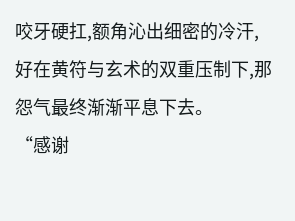咬牙硬扛,额角沁出细密的冷汗,好在黄符与玄术的双重压制下,那怨气最终渐渐平息下去。
“感谢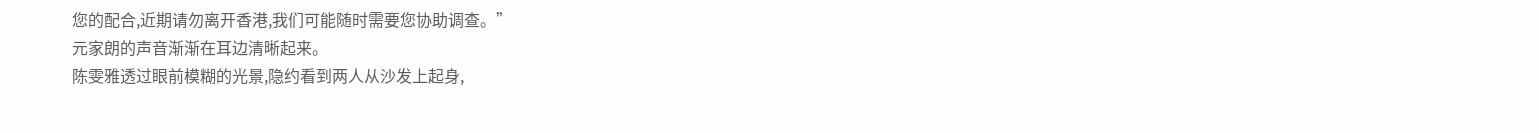您的配合,近期请勿离开香港,我们可能随时需要您协助调查。”
元家朗的声音渐渐在耳边清晰起来。
陈雯雅透过眼前模糊的光景,隐约看到两人从沙发上起身,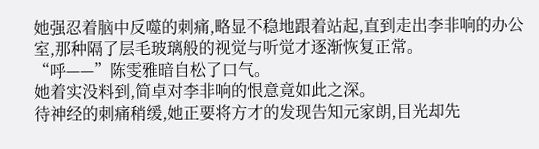她强忍着脑中反噬的刺痛,略显不稳地跟着站起,直到走出李非响的办公室,那种隔了层毛玻璃般的视觉与听觉才逐渐恢复正常。
“呼——”陈雯雅暗自松了口气。
她着实没料到,简卓对李非响的恨意竟如此之深。
待神经的刺痛稍缓,她正要将方才的发现告知元家朗,目光却先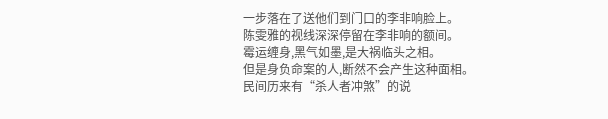一步落在了送他们到门口的李非响脸上。
陈雯雅的视线深深停留在李非响的额间。
霉运缠身,黑气如墨,是大祸临头之相。
但是身负命案的人,断然不会产生这种面相。
民间历来有“杀人者冲煞”的说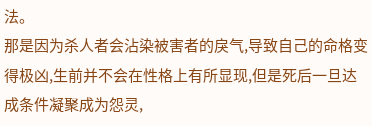法。
那是因为杀人者会沾染被害者的戾气,导致自己的命格变得极凶,生前并不会在性格上有所显现,但是死后一旦达成条件凝聚成为怨灵,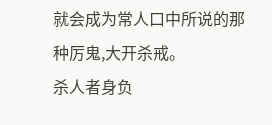就会成为常人口中所说的那种厉鬼,大开杀戒。
杀人者身负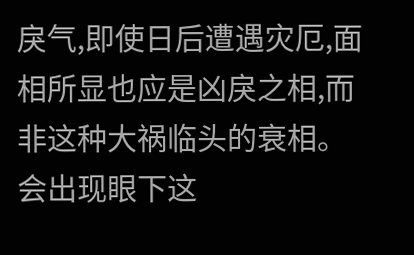戾气,即使日后遭遇灾厄,面相所显也应是凶戾之相,而非这种大祸临头的衰相。
会出现眼下这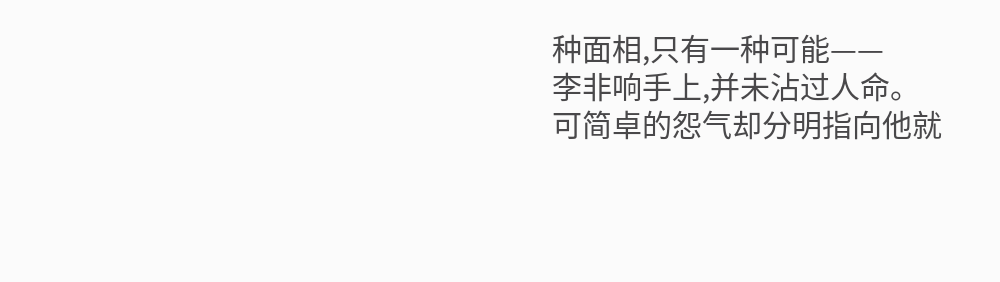种面相,只有一种可能——
李非响手上,并未沾过人命。
可简卓的怨气却分明指向他就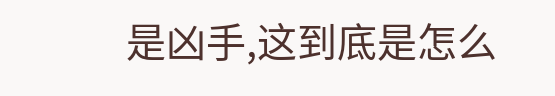是凶手,这到底是怎么